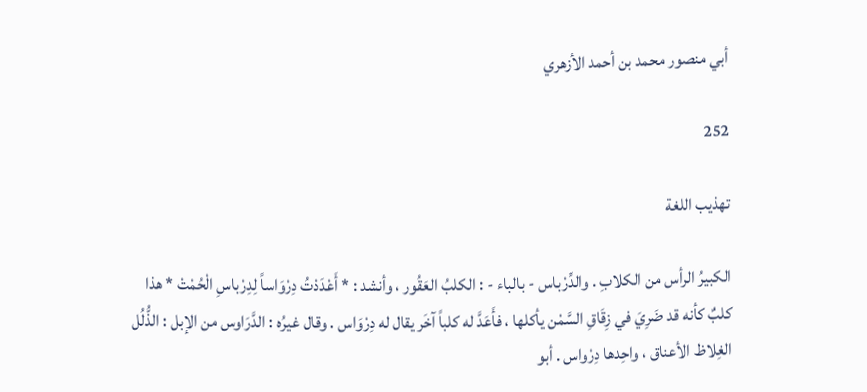أبي منصور محمد بن أحمد الأزهري

252

تهذيب اللغة

الكبيرُ الرأس من الكلابِ . والدِّرْباس - بالباء - : الكلبُ العَقُور ، وأنشد : * أَعْدَدْتُ دِرْوَاساً لِدِرْباسِ الْحُمْتْ * هذا كلبٌ كأنه قد ضَرِيَ في زِقَاقِ السَّمْن يأكلها ، فأَعَدَّ له كلباً آخَر يقال له دِرْوَاس . وقال غيرُه : الدَّرَاوس من الإبل : الذُّلُل الغِلاظ الأعناق ، واحِدها دِرْواس . أبو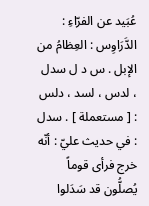عُبَيد عن الفرّاءِ : الدَّرَاوِس : العِظامُ من الإبل . س د ل سدل ، لدس ، لسد ، دلس : [ مستعملة ] . سدل : في حديث عليّ : أنّه خرج فرأى قوماً يُصلُّون قد سَدَلوا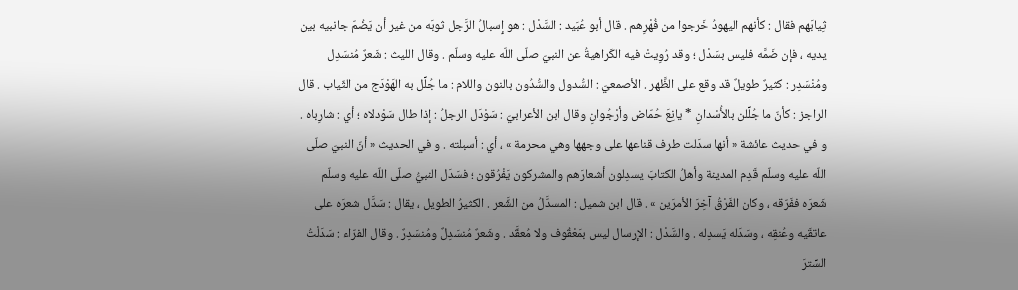ثِيابَهم فقال : كأنهم اليهودُ خَرجوا من فُهْرِهم . قال أبو عُبَيد : السَّدْل : هو إِسبالُ الرَّجل ثوبَه من غير أن يَضُمّ جانبيه بين يديه ، فإن ضَمَّه فليس بسَدْل ؛ وقد رُوِيتْ فيه الكَراهيةُ عن النبيّ صلّى اللّه عليه وسلّم . وقال الليث : شَعرٌ مُنسَدِل ومُنْسَدِر : كثيرٌ طويلٌ قد وقع على الظَّهر . الأصمعيّ : السُّدول والسُّدُون بالنون واللام : ما جُلِّل به الهَوْدَج من الثّياب . قال الراجز : كأنّ ما جُلِّلن بالأُسْدانِ * يانِعَ حُمّاض وأرْجُوانِ وقال ابن الأعرابيّ : سَوْدَل الرجلُ : إذا طال سَوْدلاه ؛ أي : شارِباه . و في حديث عائشة « أنها سدَلت طرف قناعها على وجهها وهي محرمة » ، أي : أسبلته . و في الحديث « أنّ النبيّ صلّى اللّه عليه وسلّم قَدِم المدينة وأهلُ الكتابَ يسدِلون أشعارَهم والمشركون يَفْرُقون ؛ فسَدَل النبيُّ صلّى اللّه عليه وسلّم شَعرَه ففَرّقه ، وكان الفَرْقُ آخِرَ الأمرَين » . قال ابن شميل : المسدَّلُ من الشَّعر . الكثيرُ الطويل ، يقال : سَدَّل شعرَه على عاتقَيه وعُنقِه ، وسَدَله يَسدِله . والسَّدْل : الإرسال ليس بمَعْقُوف ولا مُعقَّد . وشَعرٌ مُنسَدِلٌ ومُنسَدِرٌ . وقال الفرّاء : سَدَلْتُ السِّترَ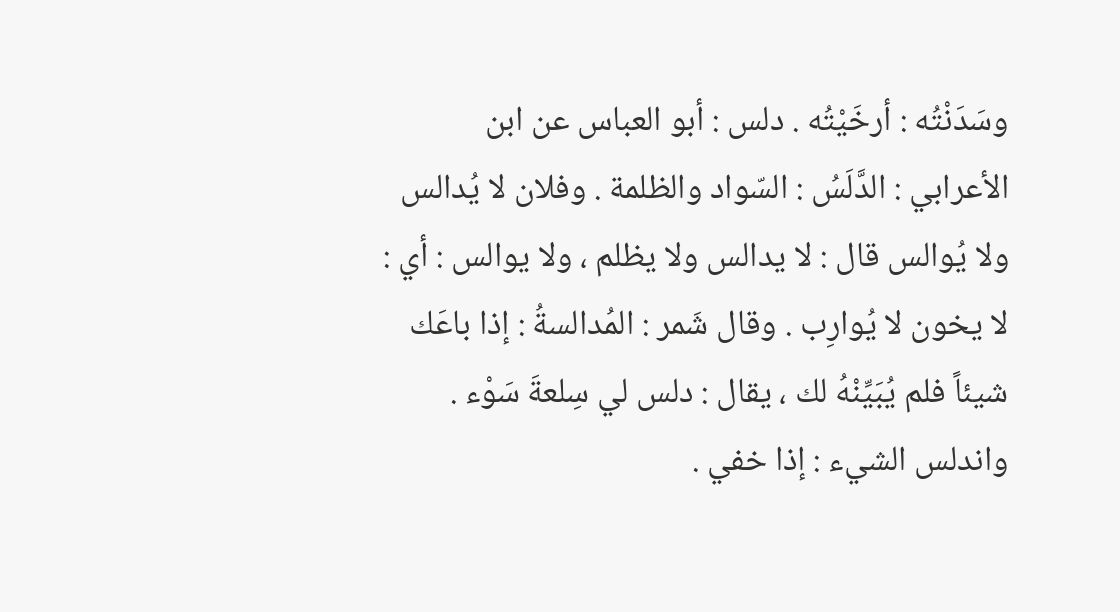وسَدَنْتُه : أرخَيْتُه . دلس : أبو العباس عن ابن الأعرابي : الدَّلَسُ : السّواد والظلمة . وفلان لا يُدالس ولا يُوالس قال : لا يدالس ولا يظلم ، ولا يوالس : أي : لا يخون لا يُوارِب . وقال شَمر : المُدالسةُ : إذا باعَك شيئاً فلم يُبَيِّنْهُ لك ، يقال : دلس لي سِلعةَ سَوْء . واندلس الشيء : إذا خفي .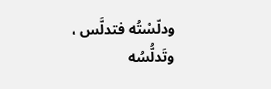ودلّسْتُه فتدلَّس ، وتَدلُّسُه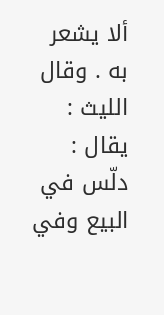ألا يشعر به . وقال الليث : يقال : دلّس في البيع وفي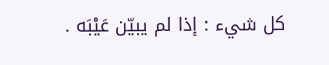كل شيء : إذا لم يبيّن عَيْبَه .